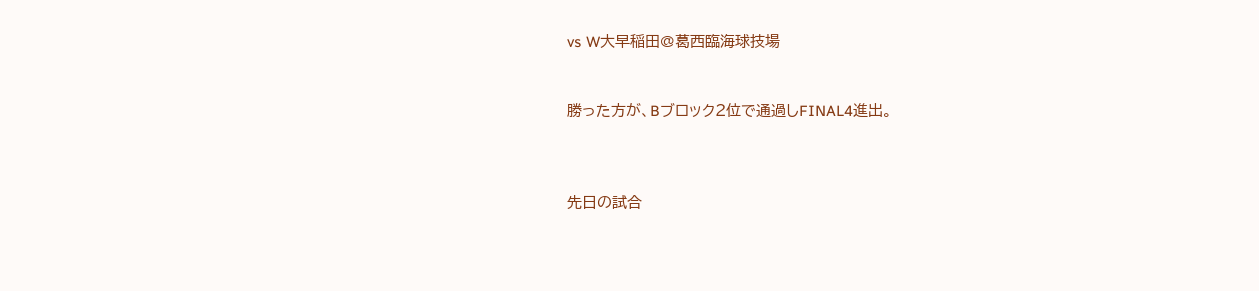vs W大早稲田@葛西臨海球技場


勝った方が、Bブロック2位で通過しFINAL4進出。



先日の試合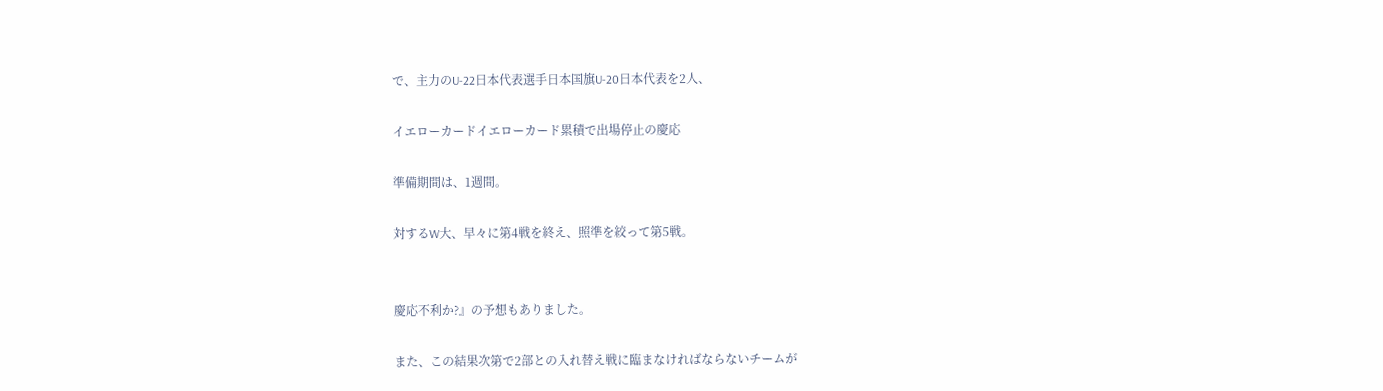で、主力のU-22日本代表選手日本国旗U-20日本代表を2人、

イエローカードイエローカード累積で出場停止の慶応

準備期間は、1週間。

対するW大、早々に第4戦を終え、照準を絞って第5戦。


慶応不利か?』の予想もありました。

また、この結果次第で2部との入れ替え戦に臨まなければならないチームが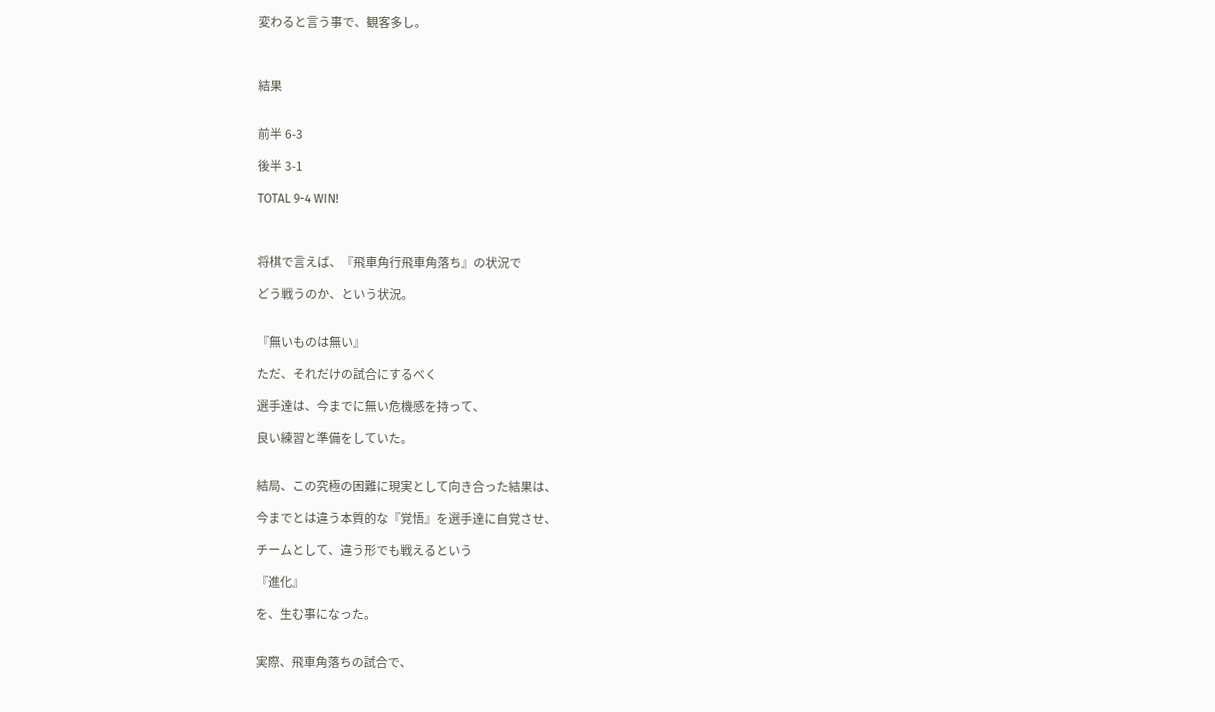変わると言う事で、観客多し。



結果


前半 6-3

後半 3-1

TOTAL 9-4 WIN!



将棋で言えば、『飛車角行飛車角落ち』の状況で

どう戦うのか、という状況。


『無いものは無い』

ただ、それだけの試合にするべく

選手達は、今までに無い危機感を持って、

良い練習と準備をしていた。


結局、この究極の困難に現実として向き合った結果は、

今までとは違う本質的な『覚悟』を選手達に自覚させ、

チームとして、違う形でも戦えるという

『進化』

を、生む事になった。


実際、飛車角落ちの試合で、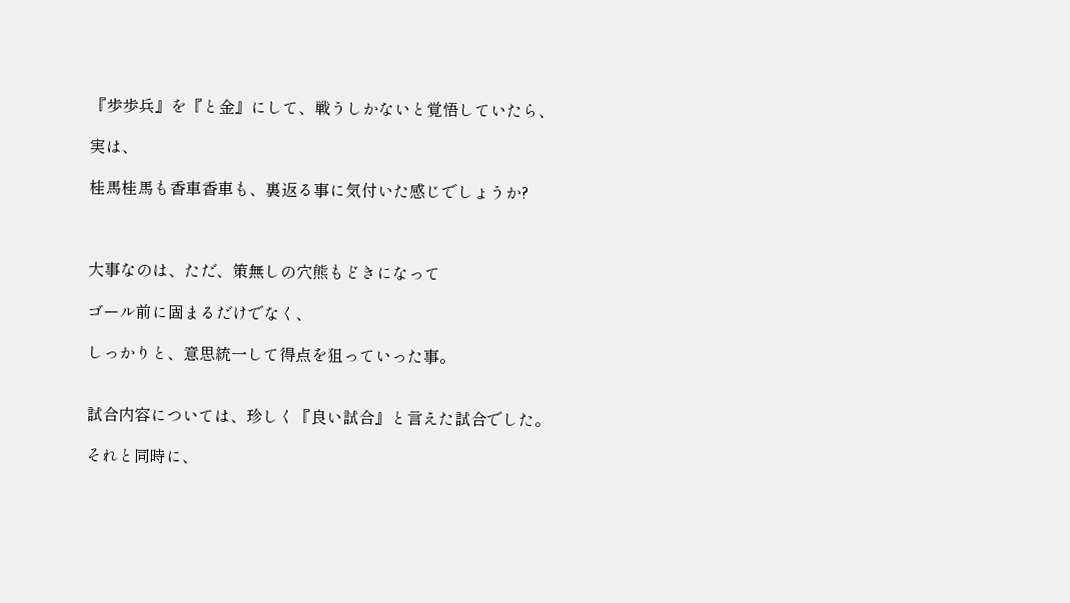『歩歩兵』を『と金』にして、戦うしかないと覚悟していたら、

実は、

桂馬桂馬も香車香車も、裏返る事に気付いた感じでしょうか?



大事なのは、ただ、策無しの穴熊もどきになって

ゴール前に固まるだけでなく、

しっかりと、意思統一して得点を狙っていった事。


試合内容については、珍しく『良い試合』と言えた試合でした。

それと同時に、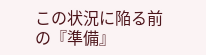この状況に陥る前の『準備』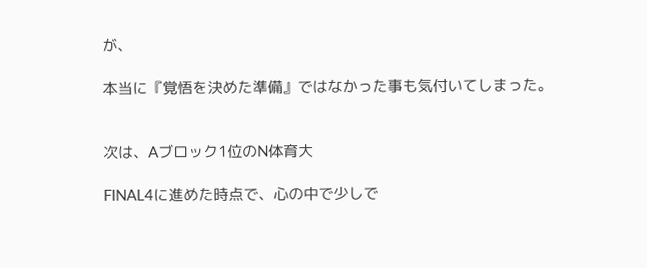が、

本当に『覚悟を決めた準備』ではなかった事も気付いてしまった。


次は、Aブロック1位のN体育大

FINAL4に進めた時点で、心の中で少しで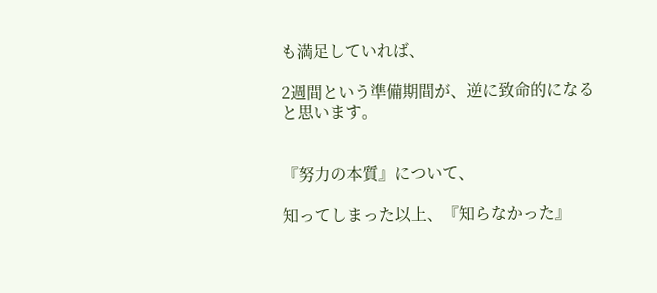も満足していれば、

2週間という準備期間が、逆に致命的になると思います。


『努力の本質』について、

知ってしまった以上、『知らなかった』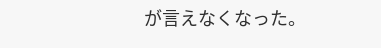が言えなくなった。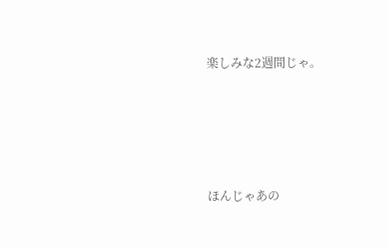楽しみな2週間じゃ。





ほんじゃあの